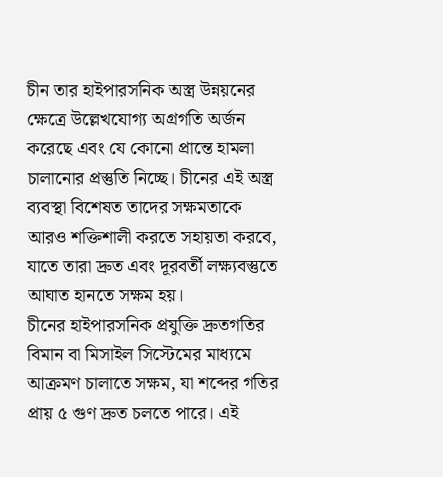চীন তার হাইপারসনিক অস্ত্র উন্নয়নের ক্ষেত্রে উল্লেখযোগ্য অগ্রগতি অর্জন করেছে এবং যে কোনো প্রান্তে হামলা চালানোর প্রস্তুতি নিচ্ছে। চীনের এই অস্ত্র ব্যবস্থা বিশেষত তাদের সক্ষমতাকে আরও শক্তিশালী করতে সহায়তা করবে, যাতে তারা দ্রুত এবং দূরবর্তী লক্ষ্যবস্তুতে আঘাত হানতে সক্ষম হয়।
চীনের হাইপারসনিক প্রযুক্তি দ্রুতগতির বিমান বা মিসাইল সিস্টেমের মাধ্যমে আক্রমণ চালাতে সক্ষম, যা শব্দের গতির প্রায় ৫ গুণ দ্রুত চলতে পারে। এই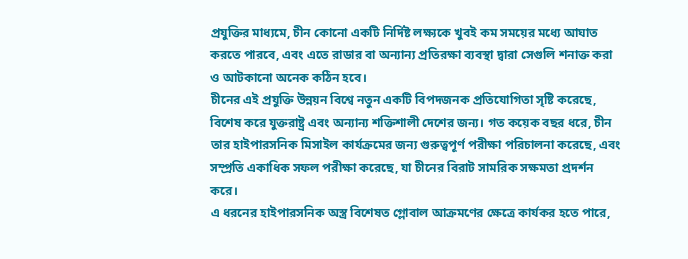প্রযুক্তির মাধ্যমে, চীন কোনো একটি নির্দিষ্ট লক্ষ্যকে খুবই কম সময়ের মধ্যে আঘাত করতে পারবে, এবং এতে রাডার বা অন্যান্য প্রতিরক্ষা ব্যবস্থা দ্বারা সেগুলি শনাক্ত করা ও আটকানো অনেক কঠিন হবে।
চীনের এই প্রযুক্তি উন্নয়ন বিশ্বে নতুন একটি বিপদজনক প্রতিযোগিতা সৃষ্টি করেছে, বিশেষ করে যুক্তরাষ্ট্র এবং অন্যান্য শক্তিশালী দেশের জন্য। গত কয়েক বছর ধরে, চীন তার হাইপারসনিক মিসাইল কার্যক্রমের জন্য গুরুত্বপূর্ণ পরীক্ষা পরিচালনা করেছে, এবং সম্প্রতি একাধিক সফল পরীক্ষা করেছে, যা চীনের বিরাট সামরিক সক্ষমতা প্রদর্শন করে।
এ ধরনের হাইপারসনিক অস্ত্র বিশেষত গ্লোবাল আক্রমণের ক্ষেত্রে কার্যকর হতে পারে,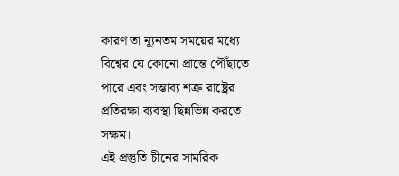কারণ তা ন্যূনতম সময়ের মধ্যে বিশ্বের যে কোনো প্রান্তে পৌঁছাতে পারে এবং সম্ভাব্য শত্রু রাষ্ট্রের প্রতিরক্ষা ব্যবস্থা ছিন্নভিন্ন করতে সক্ষম।
এই প্রস্তুতি চীনের সামরিক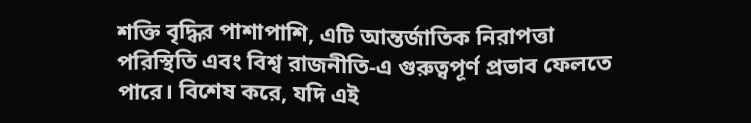শক্তি বৃদ্ধির পাশাপাশি, এটি আন্তর্জাতিক নিরাপত্তা পরিস্থিতি এবং বিশ্ব রাজনীতি-এ গুরুত্বপূর্ণ প্রভাব ফেলতে পারে। বিশেষ করে, যদি এই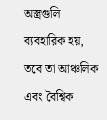অস্ত্রগুলি ব্যবহারিক হয়, তবে তা আঞ্চলিক এবং বৈশ্বিক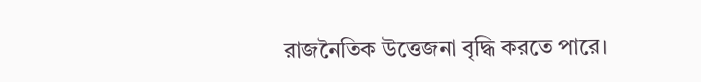রাজনৈতিক উত্তেজনা বৃদ্ধি করতে পারে।